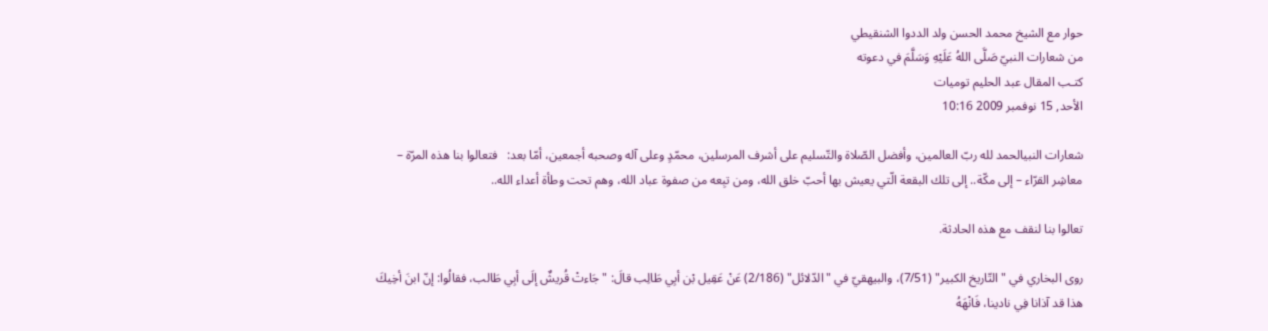حوار مع الشيخ محمد الحسن ولد الددوا الشنقيطي
من شعارات النبيّ صَلَّى اللهُ عَلَيْهِ وَسَلَّمَ في دعوته
كتـب المقال عبد الحليم توميات
الأحد, 15 نوفمبر 2009 10:16

شعارات النبيالحمد لله ربّ العالمين، وأفضل الصّلاة والتّسليم على أشرف المرسلين، محمّدٍ وعلى آله وصحبه أجمعين، أمّا بعد:   فتعالوا بنا هذه المرّة – معاشِر القرّاء – إلى مكّة.. إلى تلك البقعة الّتي يعيش بها أحبّ خلق الله، ومن تبِعه من صفوة عباد الله، وهم تحت وطأة أعداء الله..

تعالوا بنا لنقف مع هذه الحادثة.

روى البخاري في "التّاريخ الكبير" (7/51)، والبيهقيّ في "الدّلائل" (2/186) عَنْ عَقِيل بْن أبِي طَالِب قالَ: "جَاءتْ قُريشٌ إلَى أبِي طَالب، فقالُوا: إنّ ابنَ أخِيكَ هذا قد آذانا فِي نادينا، فَانْهَهُ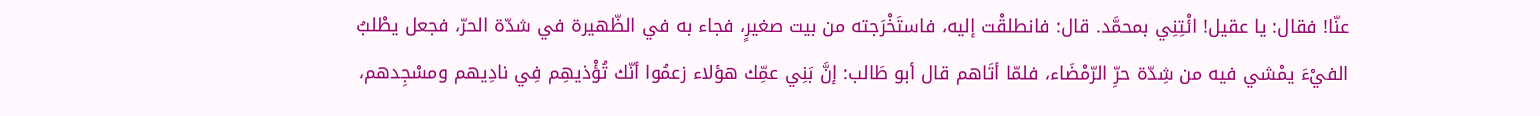عنّا! فقال: يا عقيل! ائْتِنِي بمحمَّد. قال: فانطلقْت إليه، فاستَخْرَجته من بيت صغيرٍ، فجاء به في الظّهيرة في شدّة الحرّ، فجعل يطْلبُ الفيْءَ يمْشي فيه من شِدّة حرِّ الرّمْضَاء، فلمّا أتَاهم قال أبو طَالب: إنَّ بَنِي عمِّك هؤلاء زعمُوا أنّك تُؤْذيهِم فِي نادِيهم ومسْجِدهم،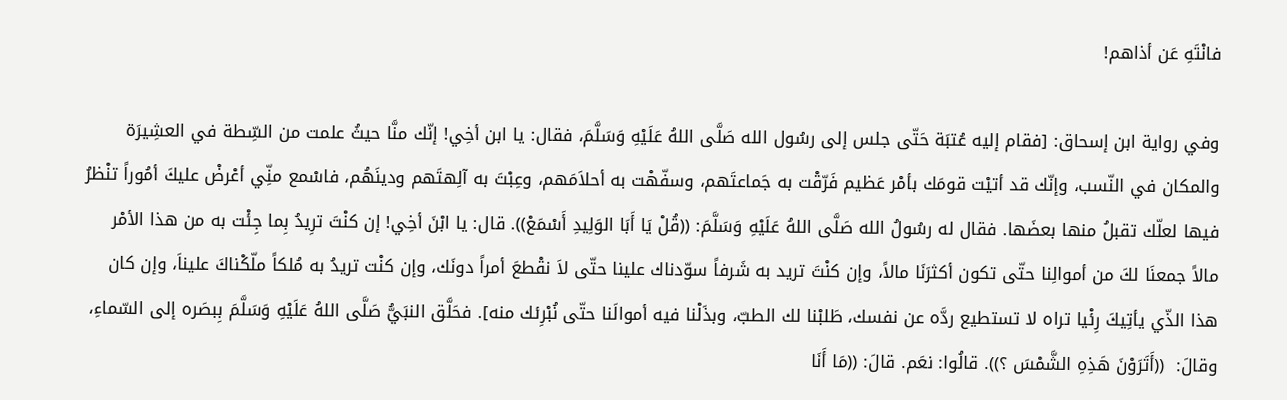فانْتَهِ عَن أذاهم!

وفي رواية ابن إسحاق: [فقام إليه عُتبَة حَتّى جلس إلى رسُول الله صَلَّى اللهُ عَلَيْهِ وَسَلَّمَ، فقال: يا ابن أخِي! إنّك منَّا حيثُ علمت من السِّطة في العشِيرَة والمكان في النّسب، وإنّك قد أتيْت قومَك بأمْر عَظيم فَرّقْت به جَماعتَهم، وسفّهْت به أحلاَمَهم، وعِبْتَ به آلِهتَهم ودينَهُم، فاسْمع منِّي أعْرضْ عليكَ أمُوراً تنْظرُ فيها لعلّك تقبلُ منها بعضَها. فقال له رسُولُ الله صَلَّى اللهُ عَلَيْهِ وَسَلَّمَ: ((قُلْ يَا أَبَا الوَلِيدِ أَسْمَعْ)). قال: يا ابْنَ أخِي! إن كنْتَ ترِيدُ بِما جِئْت به من هذا الأمْر مالاً جمعنَا لكَ من أموالِنا حتّى تكون أكثرَنَا مالاً، وإن كنْتَ تريد به شَرفاً سوّدناك علينا حتّى لاَ نقْطعَ أمراً دونَك، وإن كنْت تريدُ به مُلكاً ملّكْناكَ عليناَ، وإن كان هذا الذّي يأتِيكَ رِئْيا تراه لا تستطيع ردَّه عن نفسك، طَلبْنا لك الطبّ، وبذَلْنا فيه أموالَنا حتّى نُبْرِئك منه]. فحَلَّق النبَيُّ صَلَّى اللهُ عَلَيْهِ وَسَلَّمَ بِبصَره إلى السّماءِ، وقالَ:  ((أَتَرَوْنَ هَذِهِ الشَّمْسَ ؟)). قالُوا: نعَم. قالَ: ((مَا أَنَا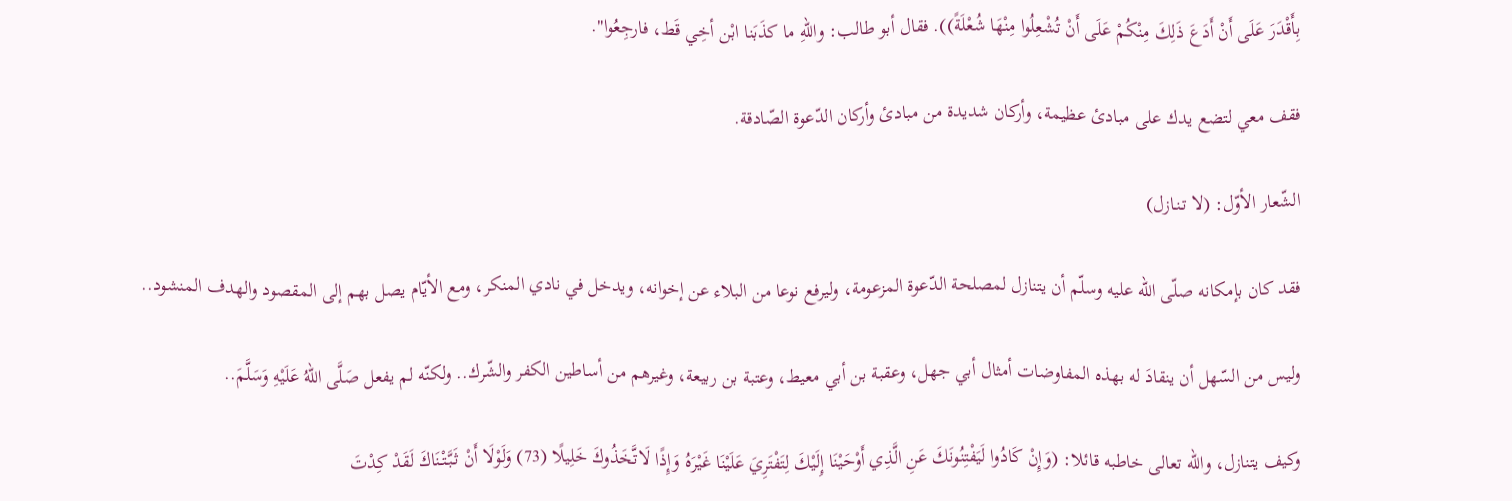بِأَقْدَرَ عَلَى أَنْ أَدَعَ ذَلِكَ مِنْكُمْ عَلَى أَنْ تُشْعِلُوا مِنْهَا شُعْلَةً)). فقال أبو طالب: واللهِ ما كذَبَنا ابْن أخِي قَط، فارجِعُوا".

فقف معي لتضع يدك على مبادئ عظيمة، وأركان شديدة من مبادئ وأركان الدّعوة الصّادقة.

الشّعار الأوّل: (لا تـنـازل)

فقد كان بإمكانه صلّى الله عليه وسلّم أن يتنازل لمصلحة الدّعوة المزعومة، وليرفع نوعا من البلاء عن إخوانه، ويدخل في نادي المنكر، ومع الأيّام يصل بهم إلى المقصود والهدف المنشود..

وليس من السّهل أن ينقادَ له بهذه المفاوضات أمثال أبي جهل، وعقبة بن أبي معيط، وعتبة بن ربيعة، وغيرهم من أساطين الكفر والشّرك.. ولكنّه لم يفعل صَلَّى اللهُ عَلَيْهِ وَسَلَّمَ..

وكيف يتنازل، والله تعالى خاطبه قائلا: (وَإِنْ كَادُوا لَيَفْتِنُونَكَ عَنِ الَّذِي أَوْحَيْنَا إِلَيْكَ لِتَفْتَرِيَ عَلَيْنَا غَيْرَهُ وَإِذًا لَاتَّخَذُوكَ خَلِيلًا (73) وَلَوْلَا أَنْ ثَبَّتْنَاكَ لَقَدْ كِدْتَ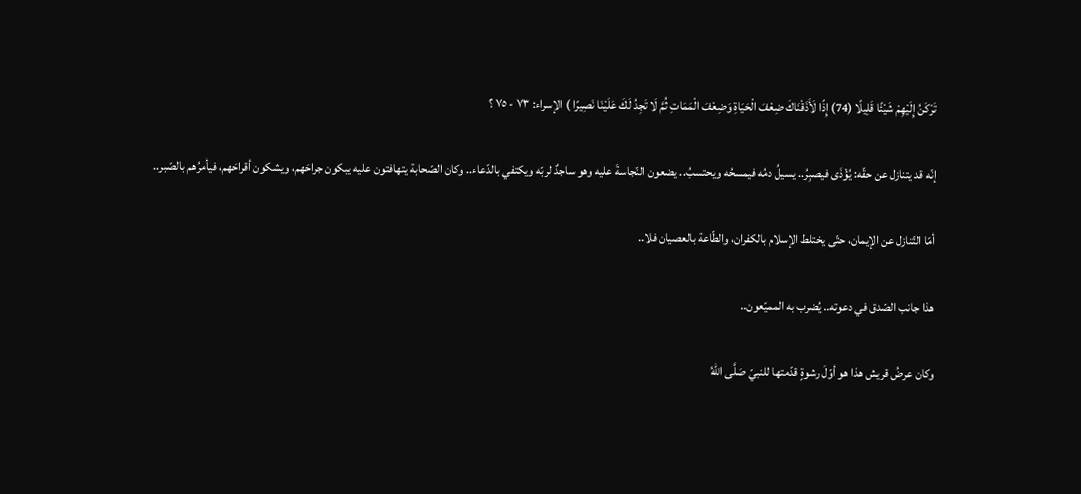تَرْكَنُ إِلَيْهِمْ شَيْئًا قَلِيلًا (74) إِذًا لَأَذَقْنَاكَ ضِعْفَ الْحَيَاةِ وَضِعْفَ الْمَمَاتِ ثُمَّ لَا تَجِدُ لَكَ عَلَيْنَا نَصِيرًا ) الإسراء: ٧٣ - ٧٥ ؟

إنّه قد يتنازل عن حقّه: يُؤْذَى فيصبِرُ.. يسيلُ دمُه فيمسحُه ويحتسبُ.. يضعون النّجاسةَ عليه وهو ساجدٌ لربّه ويكتفي بالدّعاء.. وكان الصّحابة يتهافتون عليه يبكون جراحَهم، ويشكون أقراحَهم، فيأمرُهم بالصّبر..

أمّا التّنازل عن الإيمان، حتّى يختلط الإسلام بالكفران، والطّاعة بالعصيان فلا..

هذا جانب الصّدق في دعوته.. يُضرب به المميّعون..

وكان عرضُ قريش هذا هو أوّلَ رشوةٍ قدّمتها للنبيّ صَلَّى اللهُ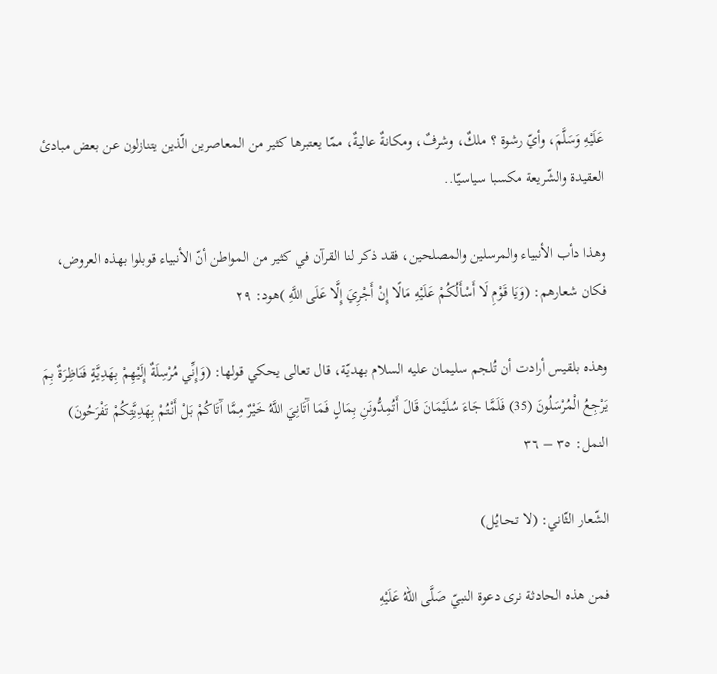عَلَيْهِ وَسَلَّمَ، وأيّ رشوة ؟ ملكٌ، وشرفٌ، ومكانةٌ عاليةٌ، ممّا يعتبرها كثير من المعاصرين الّذين يتنازلون عن بعض مبادئ العقيدة والشّريعة مكسبا سياسيّا..

وهذا دأب الأنبياء والمرسلين والمصلحين، فقد ذكر لنا القرآن في كثير من المواطن أنّ الأنبياء قوبلوا بهذه العروض، فكان شعارهم: (وَيَا قَوْمِ لَا أَسْأَلُكُمْ عَلَيْهِ مَالًا إِنْ أَجْرِيَ إِلَّا عَلَى اللَّهِ )هود: ٢٩

وهذه بلقيس أرادت أن تُلجم سليمان عليه السلام بهديّة، قال تعالى يحكي قولها: (وَإِنِّي مُرْسِلَةٌ إِلَيْهِمْ بِهَدِيَّةٍ فَنَاظِرَةٌ بِمَ يَرْجِعُ الْمُرْسَلُونَ (35) فَلَمَّا جَاءَ سُلَيْمَانَ قَالَ أَتُمِدُّونَنِ بِمَالٍ فَمَا آَتَانِيَ اللَّهُ خَيْرٌ مِمَّا آَتَاكُمْ بَلْ أَنْتُمْ بِهَدِيَّتِكُمْ تَفْرَحُونَ) النمل: ٣٥ – ٣٦

الشّعار الثّاني: (لا تـحـايُـل)

فمن هذه الحادثة نرى دعوة النبيّ صَلَّى اللهُ عَلَيْهِ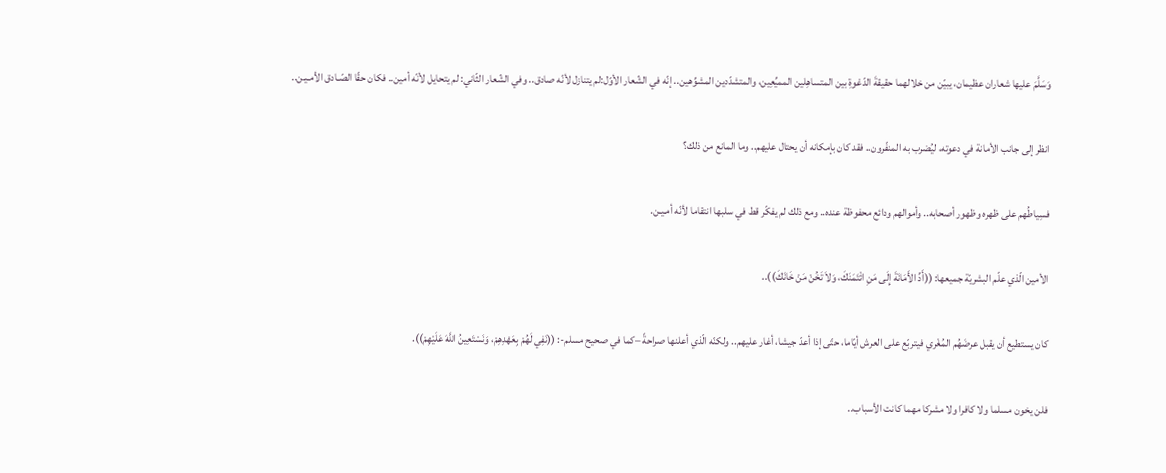وَسَلَّمَ عليها شعاران عظيمان، يبيّن من خلالهما حقيقةَ الدّعْوةِ بين المتساهِلين المميِّعِين، والمتشدّدين المشوِّهين.. إنّه في الشّعار الأوّل:لم يتنازل لأنّه صادق.. وفي الشّعار الثّاني: لم يتحايل لأنّه أمين.. فكان حقّا الصّـادق الأمـيـن..

انظر إلى جانب الأمانة في دعوته، ليُضرب به المنفّرون.. فقد كان بإمكانه أن يحتال عليهم.. وما المانع من ذلك؟

فسِياطُهم على ظهره وظهور أصحابه.. وأموالهم ودائع محفوظة عنده.. ومع ذلك لم يفكّر قط في سلبها انتقاما لأنّه أمـيـن.

الأمين الّذي علّم البشريّة جميعها: ((أَدِّ الأَمَانَةَ إِلَى مَنِ ائْتَمَنَكَ، وَلاَ تَخُنْ مَنْ خَانَكَ))..

كان يستطيع أن يقبل عرضَهُم المُغْري فيتربّع على العرش أيّاما، حتّى إذا أعدّ جيشا، أغار عليهم.. ولكنّه الّذي أعلنها صراحةً –كما في صحيح مسلم-: ((نَفِي لَهُمْ بِعَهْدِهِمْ، وَنَسْتَعِينُ اللَّهَ عَلَيْهِمْ)).

فلن يخون مسلما ولا كافرا ولا مشركا مهما كانت الأسباب..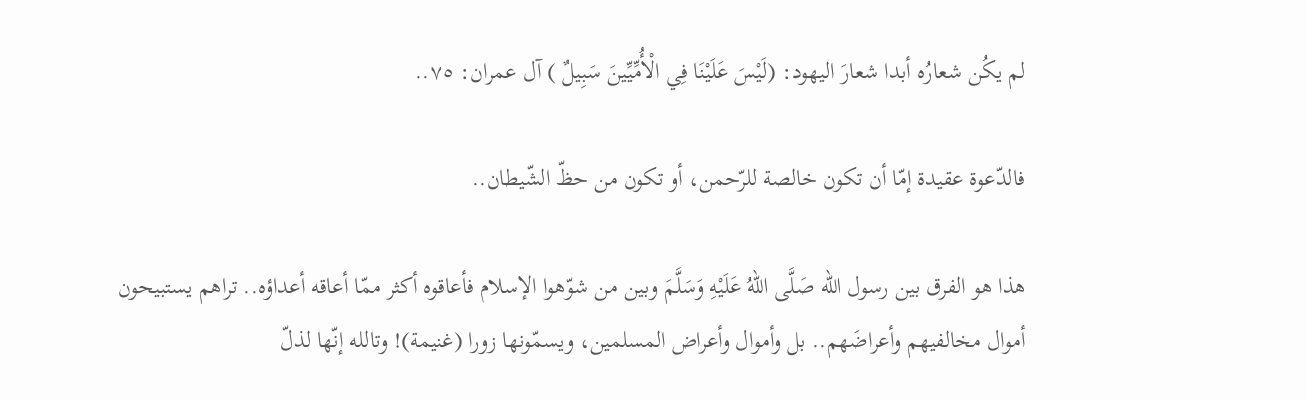لم يكُن شعارُه أبدا شعارَ اليهود: (لَيْسَ عَلَيْنَا فِي الْأُمِّيِّينَ سَبِيلٌ ) آل عمران: ٧٥..

فالدّعوة عقيدة إمّا أن تكون خالصة للرّحمن، أو تكون من حظّ الشّيطان..

هذا هو الفرق بين رسول الله صَلَّى اللهُ عَلَيْهِ وَسَلَّمَ وبين من شوّهوا الإسلام فأعاقوه أكثر ممّا أعاقه أعداؤه.. تراهم يستبيحون أموال مخالفيهم وأعراضَهم.. بل وأموال وأعراض المسلمين، ويسمّونها زورا (غنيمة)! وتالله إنّها لذلّ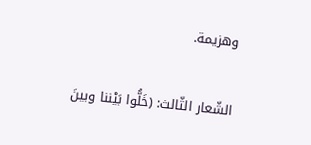وهزيمة.

الشّعار الثّالث: (خَلُّوا بَيْننا وبينَ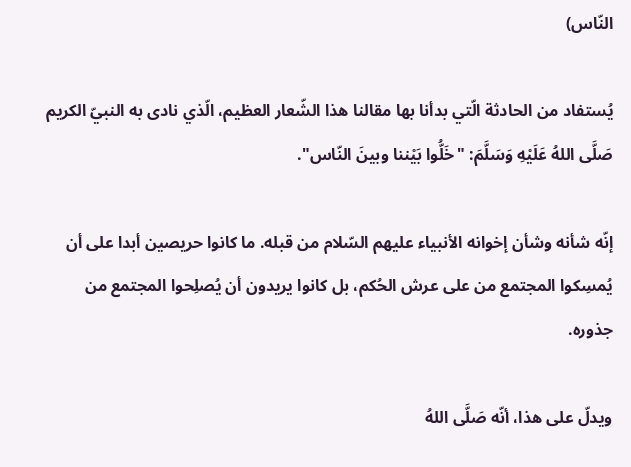النّاس)

يُستفاد من الحادثة الّتي بدأنا بها مقالنا هذا الشّعار العظيم، الّذي نادى به النبيّ الكريم صَلَّى اللهُ عَلَيْهِ وَسَلَّمَ: "خَلُّوا بَيْننا وبينَ النّاس".

إنّه شأنه وشأن إخوانه الأنبياء عليهم السّلام من قبله. ما كانوا حريصين أبدا على أن يُمسِكوا المجتمع من على عرش الحُكم، بل كانوا يريدون أن يُصلِحوا المجتمع من جذوره.

ويدلّ على هذا، أنّه صَلَّى اللهُ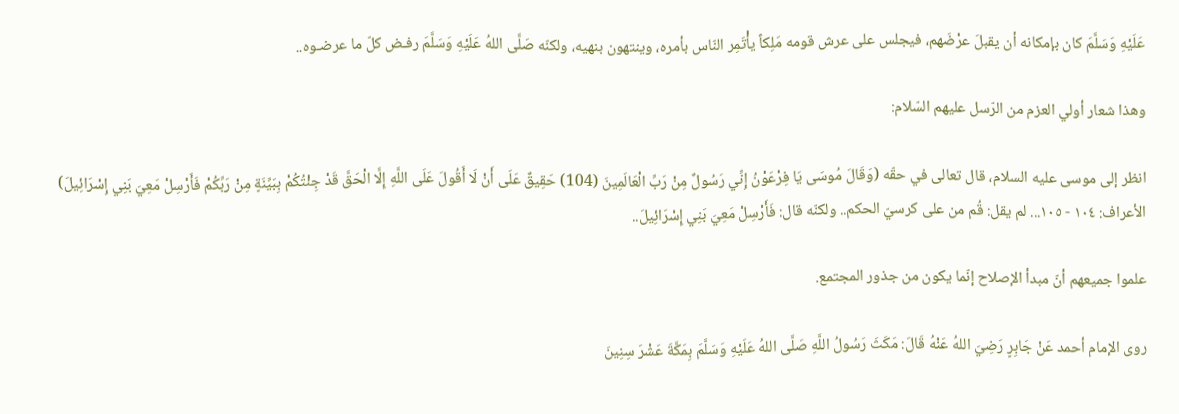عَلَيْهِ وَسَلَّمَ كان بإمكانه أن يقبلَ عرْضَهم، فيجلس على عرش قومه مَلِكاً يأْتَمِر النّاس بأمره، وينتهون بنهيه، ولكنّه صَلَّى اللهُ عَلَيْهِ وَسَلَّمَ رفـض كلّ ما عرضـوه..

وهذا شعار أولي العزم من الرّسل عليهم السّلام:

انظر إلى موسى عليه السلام، قال تعالى في حقّه (وَقَالَ مُوسَى يَا فِرْعَوْنُ إِنِّي رَسُولٌ مِنْ رَبِّ الْعَالَمِينَ (104) حَقِيقٌ عَلَى أَنْ لَا أَقُولَ عَلَى اللَّهِ إِلَّا الْحَقَّ قَدْ جِئْتُكُمْ بِبَيِّنَةٍ مِنْ رَبِّكُمْ فَأَرْسِلْ مَعِيَ بَنِي إِسْرَائِيلَ) الأعراف: ١٠٤ - ١٠٥... لم يقل: قُم من على كرسيّ الحكم.. ولكنّه قال: فَأَرْسِلْ مَعِيَ بَنِي إِسْرَائِيلَ..

علموا جميعهم أنّ مبدأ الإصلاح إنّما يكون من جذور المجتمع.

روى الإمام أحمد عَنْ جَابِرٍ رَضِيَ اللهُ عَنْهُ قَالَ: مَكَثَ رَسُولُ اللَّهِ صَلَّى اللهُ عَلَيْهِ وَسَلَّمَ بِمَكَّةَ عَشْرَ سِنِينَ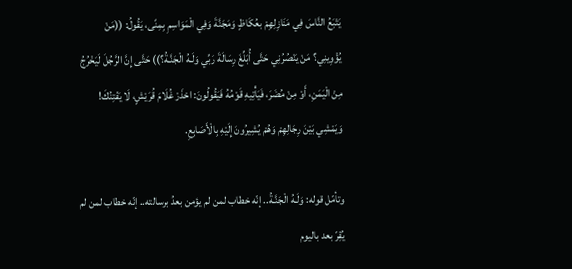يَتْبَعُ النَّاسَ فِي مَنَازِلِهِمْ بعُكَاظٍ وَمَجَنَّةَ وَفِي الْمَوَاسِمِ بِمِنًى، يَقُولُ: ((مَنْ يُؤْوِينِي؟ مَنْ يَنْصُرُنِي حَتَّى أُبَلِّغَ رِسَالَةَ رَبِّي وَلَـهُ الْجَنَّـةُ؟)) حَتَّى إِنَّ الرَّجُلَ لَيَخْرُجُ مِنْ الْيَمَنِ، أَوْ مِنْ مُضَرَ، فَيَأْتِيهِ قَوْمُهُ فَيَقُولُونَ: احْذَرْ غُلَامَ قُرَيْشٍ، لَا يَفْتِنُكَ! وَيَمْشِي بَيْنَ رِجَالِهِمْ وَهُمْ يُشِيرُونَ إِلَيْهِ بِالْأَصَابِعِ.

وتأمّل قوله: وَلَـهُ الْجَنَّـةُ.. إنّه خطاب لمن لم يؤمن بعدُ برسالته.. إنّه خطاب لمن لم يُقِرّ بعد باليوم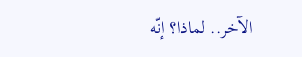الآخر.. لماذا؟ إنّه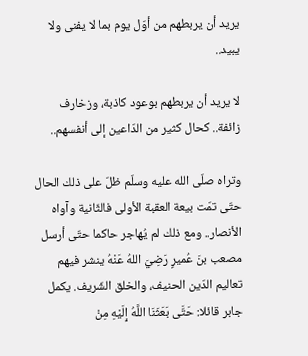يريد أن يربطهم من أوّل يوم بما لا يفنى ولا يبيد..

لا يريد أن يربطهم بوعود كاذبة، وزخارف زائفة.. كحال كثير من الدّاعين إلى أنفسهم..

وتراه صلّى الله عليه وسلّم ظلّ على ذلك الحال حتّى تمّت بيعة العقبة الأولى فالثّانية وآواه الأنصار.. ومع ذلك لم يُهاجر حاكما حتّى أرسل مصعب بنَ عُميرٍ رَضِيَ اللهُ عَنْهُ ينشر فيهم تعاليم الدّين الحنيف، والخلق الشّريف. يكمل جابر قائلا: حَتَّى بَعَثَنَا اللَّهُ إِلَيْهِ مِنْ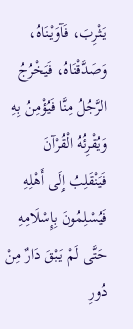يَثْرِبَ، فَآوَيْنَاهُ، وَصَدَّقْنَاهُ، فَيَخْرُجُ الرَّجُلُ مِنَّا فَيُؤْمِنُ بِهِ وَيُقْرِئُهُ الْقُرْآنَ فَيَنْقَلِبُ إِلَى أَهْلِهِ فَيُسْلِمُونَ بِإِسْلَامِهِ حَتَّى لَمْ يَبْقَ دَارٌ مِنْ دُورِ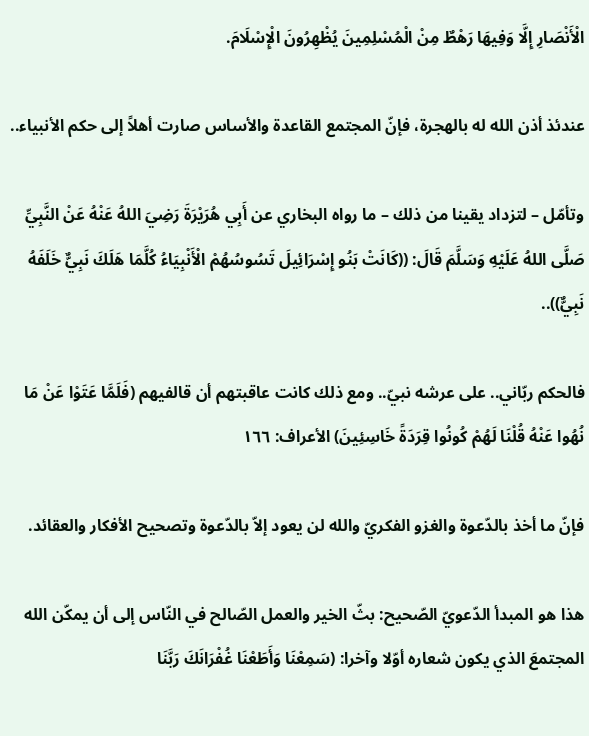الْأَنْصَارِ إِلَّا وَفِيهَا رَهْطٌ مِنْ الْمُسْلِمِينَ يُظْهِرُونَ الْإِسْلَامَ.

عندئذ أذن الله له بالهجرة، فإنّ المجتمع القاعدة والأساس صارت أهلاً إلى حكم الأنبياء..

وتأمّل – لتزداد يقينا من ذلك – ما رواه البخاري عن أَبِي هُرَيْرَةَ رَضِيَ اللهُ عَنْهُ عَنْ النَّبِيِّ صَلَّى اللهُ عَلَيْهِ وَسَلَّمَ قَالَ: ((كَانَتْ بَنُو إِسْرَائِيلَ تَسُوسُهُمْ الْأَنْبِيَاءُ كُلَّمَا هَلَكَ نَبِيٌّ خَلَفَهُ نَبِيٌّ))..

فالحكم ربّاني.. على عرشه نبيّ.. ومع ذلك كانت عاقبتهم أن قالفيهم (فَلَمَّا عَتَوْا عَنْ مَا نُهُوا عَنْهُ قُلْنَا لَهُمْ كُونُوا قِرَدَةً خَاسِئِينَ) الأعراف: ١٦٦

فإنّ ما أخذ بالدّعوة والغزو الفكريّ والله لن يعود إلاّ بالدّعوة وتصحيح الأفكار والعقائد.

هذا هو المبدأ الدّعويّ الصّحيح: بثّ الخير والعمل الصّالح في النّاس إلى أن يمكّن الله المجتمعَ الذي يكون شعاره أوّلا وآخرا: (سَمِعْنَا وَأَطَعْنَا غُفْرَانَكَ رَبَّنَا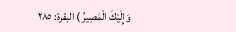وَإِلَيْكَ الْمَصِيرُ ) البقرة: ٢٨٥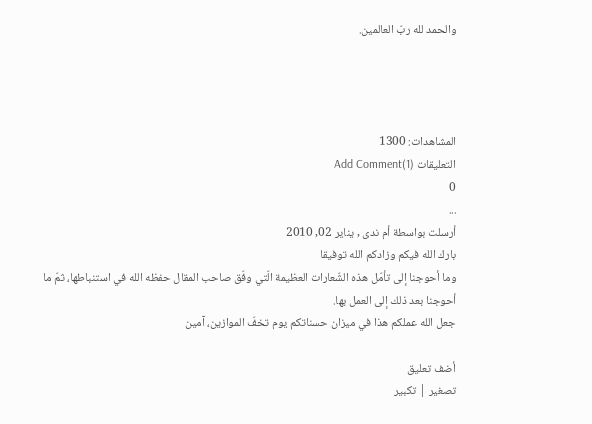والحمد لله ربّ العالمين.




المشاهدات: 1300
التعليقات (1)Add Comment
0
...
أرسلت بواسطة أم ندى , يناير 02, 2010
بارك الله فيكم وزادكم الله توفيقا
وما أحوجنا إلى تأمّل هذه الشّعارات العظيمة الّتي وفّق صاحب المقال حفظه الله في استنباطها، ثمّ ما أحوجنا بعد ذلك إلى العمل بها.
جعل الله عملكم هذا في ميزان حسناتكم يوم تخفّ الموازين، آمين

أضف تعليق
تصغير | تكبير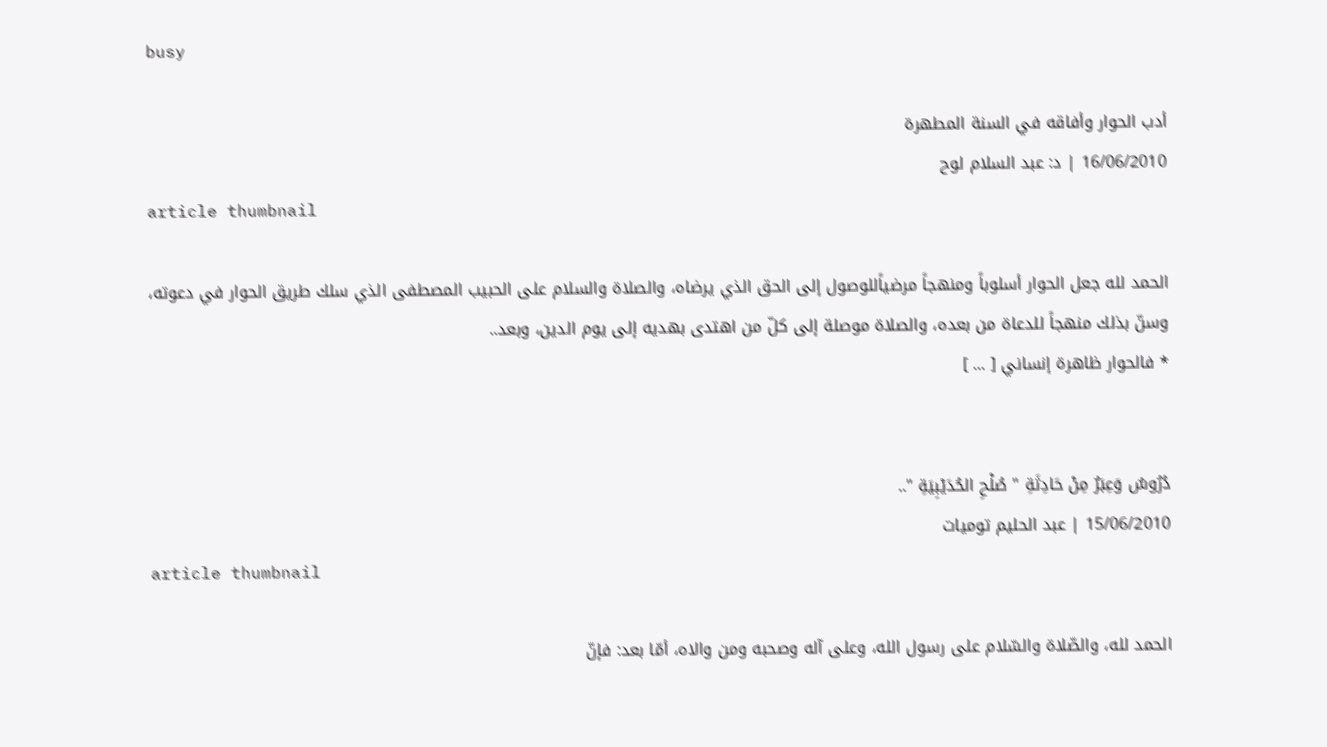busy

أدب الحوار وأفاقه في السنة المطهرة
16/06/2010 | د: عبد السلام لوح
article thumbnail

الحمد لله جعل الحوار أسلوباً ومنهجاً مرضياًللوصول إلى الحق الذي يرضاه، والصلاة والسلام على الحبيب المصطفى الذي سلك طريق الحوار في دعوته، وسنّ بذلك منهجاً للدعاة من بعده، والصلاة موصلة إلى كلّ من اهتدى بهديه إلى يوم الدين، وبعد..
* فالحوار ظاهرة إنساني [ ... ]


دُرُوسٌ وَعِبَرٌ مِنْ حَادِثَةِ " صُلْحِ الحُدَيْبِيَةِ "..
15/06/2010 | عبد الحليم توميات
article thumbnail

الحمد لله، والصّلاة والسّلام على رسول الله، وعلى آله وصحبه ومن والاه، أمّا بعد: فإنّ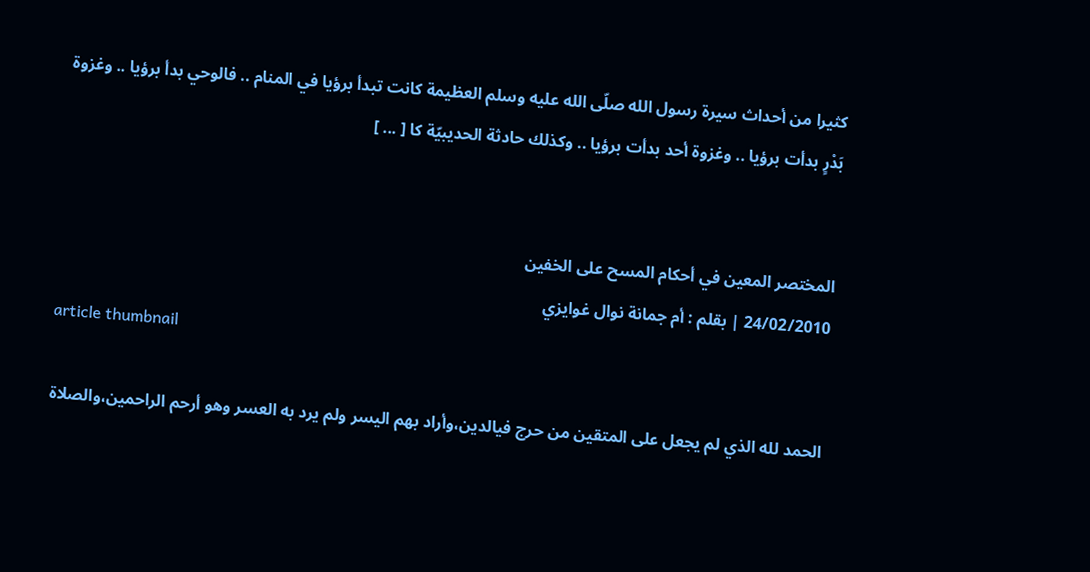كثيرا من أحداث سيرة رسول الله صلّى الله عليه وسلم العظيمة كانت تبدأ برؤيا في المنام .. فالوحي بدأ برؤيا .. وغزوة بَدْرٍ بدأت برؤيا .. وغزوة أحد بدأت برؤيا .. وكذلك حادثة الحديبيّة كا [ ... ]


المختصر المعين في أحكام المسح على الخفين
24/02/2010 | بقلم : أم جمانة نوال غوايزي
article thumbnail

الحمد لله الذي لم يجعل على المتقين من حرج فيالدين،وأراد بهم اليسر ولم يرد به العسر وهو أرحم الراحمين،والصلاة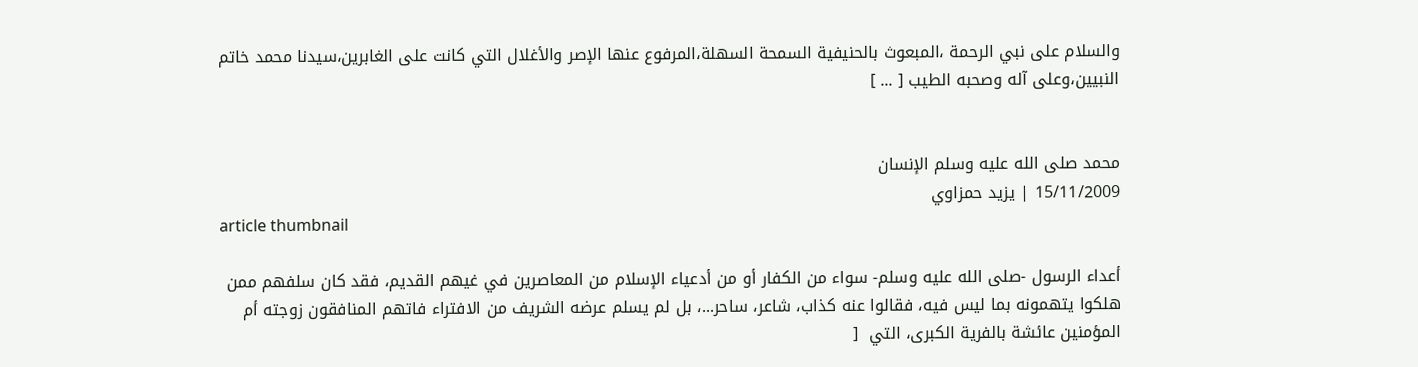والسلام على نبي الرحمة ،المبعوث بالحنيفية السمحة السهلة،المرفوع عنها الإصر والأغلال التي كانت على الغابرين،سيدنا محمد خاتم النبيين،وعلى آله وصحبه الطيب [ ... ]


محمد صلى الله عليه وسلم الإنسان
15/11/2009 | يزيد حمزاوي
article thumbnail

أعداء الرسول -صلى الله عليه وسلم- سواء من الكفار أو من أدعياء الإسلام من المعاصرين في غيهم القديم، فقد كان سلفهم ممن هلكوا يتهمونه بما ليس فيه، فقالوا عنه كذاب، شاعر، ساحر...، بل لم يسلم عرضه الشريف من الافتراء فاتهم المنافقون زوجته أم المؤمنين عائشة بالفرية الكبرى، التي  [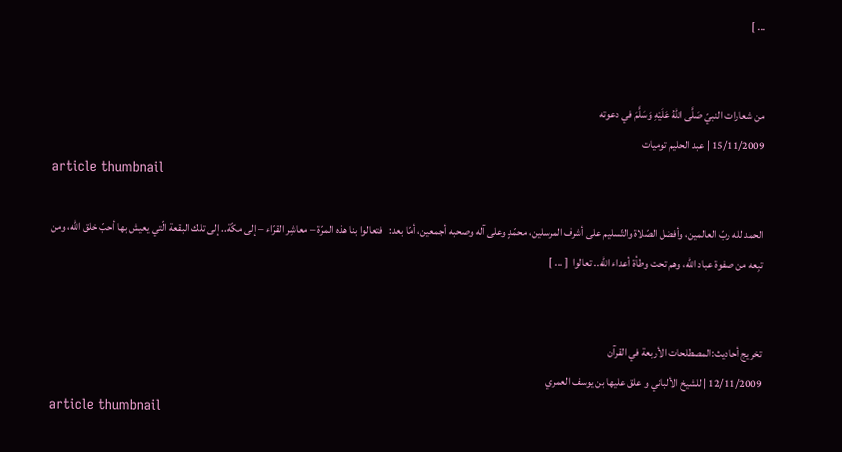... ]


من شعارات النبيّ صَلَّى اللهُ عَلَيْهِ وَسَلَّمَ في دعوته
15/11/2009 | عبد الحليم توميات
article thumbnail

الحمد لله ربّ العالمين، وأفضل الصّلاة والتّسليم على أشرف المرسلين، محمّدٍ وعلى آله وصحبه أجمعين، أمّا بعد:   فتعالوا بنا هذه المرّة – معاشِر القرّاء – إلى مكّة.. إلى تلك البقعة الّتي يعيش بها أحبّ خلق الله، ومن تبِعه من صفوة عباد الله، وهم تحت وطأة أعداء الله.. تعالوا  [ ... ]


تخريج أحاديث:المصطلحات الأربعة في القرآن
12/11/2009 | للشيخ الألباني و علق عليها بن يوسف العمري
article thumbnail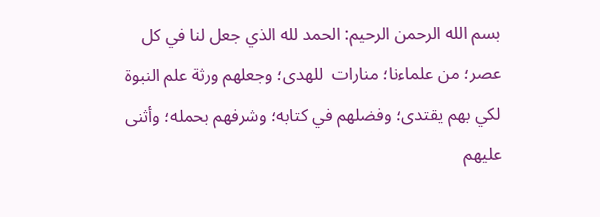بسم الله الرحمن الرحيم: الحمد لله الذي جعل لنا في كل عصر؛ من علماءنا؛ منارات  للهدى؛ وجعلهم ورثة علم النبوة لكي بهم يقتدى؛ وفضلهم في كتابه؛ وشرفهم بحمله؛ وأثنى عليهم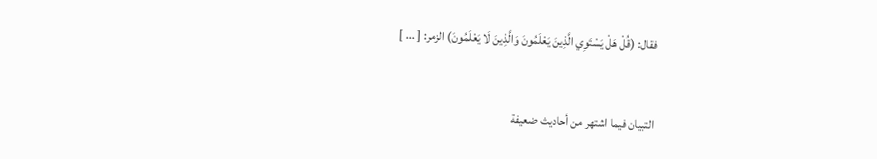فقال: (قُلْ هَلْ يَسْتَوِي الَّذِينَ يَعْلَمُونَ وَالَّذِينَ لَا يَعْلَمُونَ) الزمر: [ ... ]


التبيان فيما اشتهر من أحاديث ضعيفة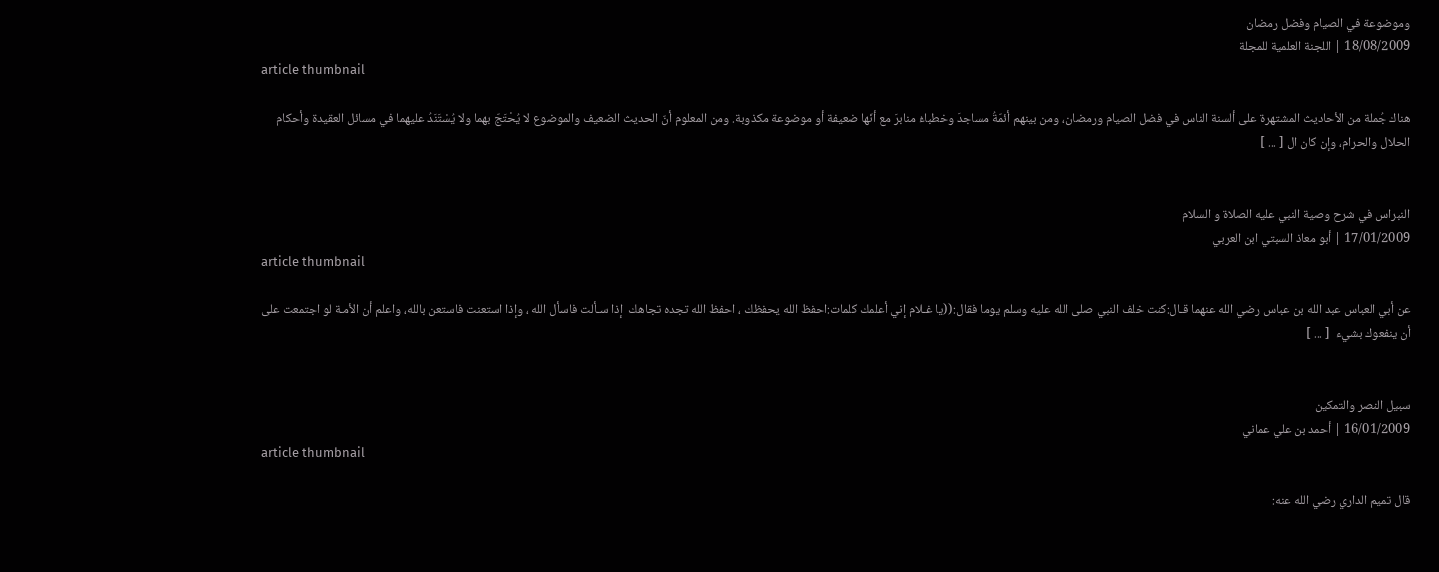وموضوعة في الصيام وفضل رمضان
18/08/2009 | اللجنة العلمية للمجلة
article thumbnail

هناك جُملة من الأحاديث المشتهرة على ألسنة الناس في فضل الصيام ورمضان، ومن بينهم أئمّةُ مساجدَ وخطباءُ منابرَ مع أنّها ضعيفة أو موضوعة مكذوبة. ومن المعلوم أنّ الحديث الضعيف والموضوع لا يُحْتَجّ بهما ولا يُسْتَنَدُ عليهما في مسائل العقيدة وأحكام الحلال والحرام، وإن كان ال [ ... ]


النبراس في شرح وصية النبي عليه الصلاة و السلام
17/01/2009 | أبو معاذ السبتي ابن العربي
article thumbnail

عن أبي العباس عبد الله بن عباس رضي الله عنهما قـال:كنت خلف النبي صلى الله عليه وسلم يوما فقال:((يا غـلام إني أعلمك كلمات:احفظ الله يحفظك ، احفظ الله تجده تجاهك  إذا سـألت فاسأل الله ، وإذا استعنت فاستعن بالله، واعلم أن الأمـة لو اجتمعت على أن ينفعوك بشيء  [ ... ]


سبيل النصر والتمكين
16/01/2009 | أحمد بن علي عماني
article thumbnail

قال تميم الداري رضي الله عنه: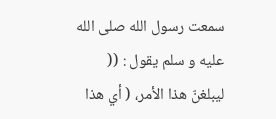سمعت رسول الله صلى الله عليه و سلم يقول : (( ليبلغنّ هذا الأمر، ( أي هذا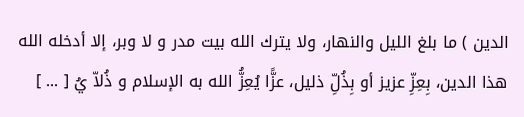الدين ) ما بلغ الليل والنهار، ولا يترك الله بيت مدر و لا وبر، إلا أدخله الله هذا الدين، بِعِزِّ عزيز أو بِذُلِّ ذليل، عزًّا يُعِزُّ الله به الإسلام و ذُلاّ يُ [ ... ]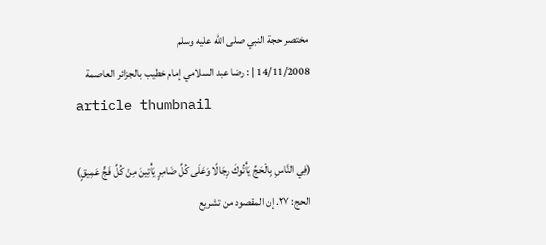مختصر حجة النبي صلى الله عليه وسلم
14/11/2008 | : رضا عبد السلامي إمام خطيب بالجزائر العاصمة
article thumbnail

(فِي النَّاسِ بِالْحَجِّ يَأْتُوكَ رِجَالًا وَعَلَى كُلِّ ضَامِرٍ يَأْتِينَ مِنْ كُلِّ فَجٍّ عَمِيقٍ) الحج: ٢٧. إن المقصود من تشريع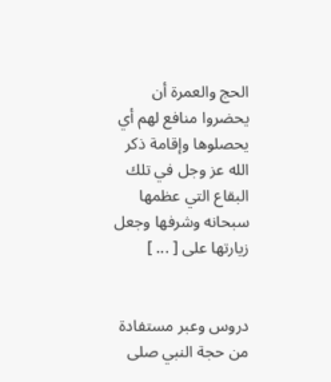الحج والعمرة أن يحضروا منافع لهم أي يحصلوها وإقامة ذكر الله عز وجل في تلك البقاع التي عظمها سبحانه وشرفها وجعل زيارتها على [ ... ]


دروس وعبر مستفادة من حجة النبي صلى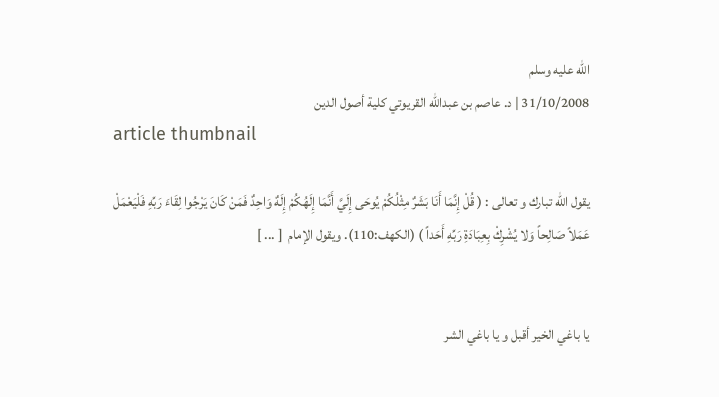الله عليه وسلم
31/10/2008 | د. عاصم بن عبدالله القريوتي كلية أصول الدين
article thumbnail

يقول الله تبارك و تعالى : ( قُلْ إِنَّمَا أَنَا بَشَرٌ مِثْلُكُمْ يُوحَى إِلَيَّ أَنَّمَا إِلَهُكُمْ إِلَهٌ وَاحِدٌ فَمَنْ كَانَ يَرْجُوا لِقَاءَ رَبِّهِ فَلْيَعْمَلْ عَمَلاً صَالِحاً وَلا يُشْرِكْ بِعِبَادَةِ رَبِّهِ أَحَداً ) (الكهف:110). ويقول الإمام  [ ... ]


يا باغي الخير أقبل و يا باغي الشر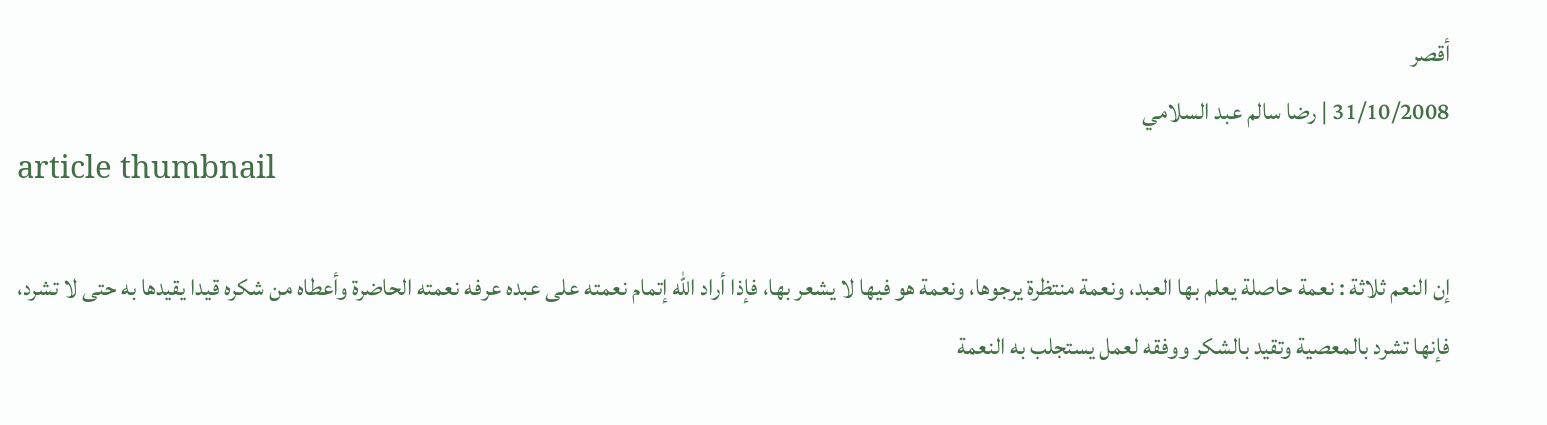أقصر
31/10/2008 | رضا سالم عبد السلامي
article thumbnail

إن النعم ثلاثة : نعمة حاصلة يعلم بها العبد، ونعمة منتظرة يرجوها، ونعمة هو فيها لا يشعر بها، فإذا أراد الله إتمام نعمته على عبده عرفه نعمته الحاضرة وأعطاه من شكره قيدا يقيدها به حتى لا تشرد، فإنها تشرد بالمعصية وتقيد بالشكر ووفقه لعمل يستجلب به النعمة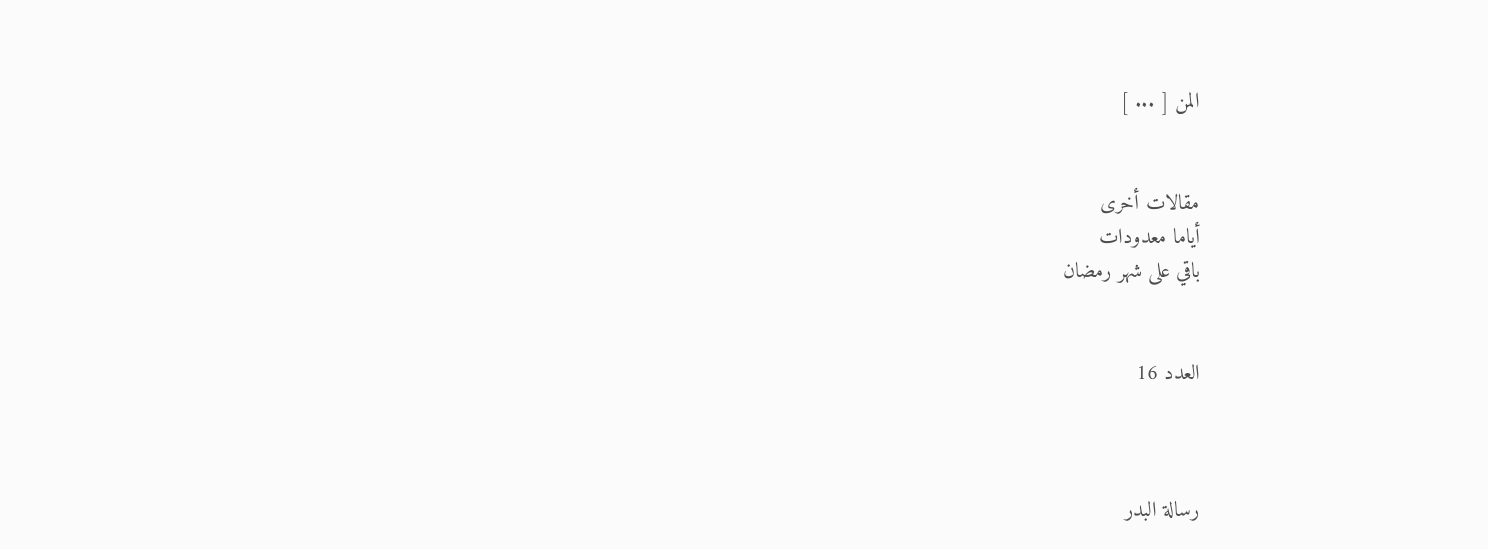المن [ ... ]


مقالات أخرى
أياما معدودات
باقي على شهر رمضان


العدد 16



رسالة البدر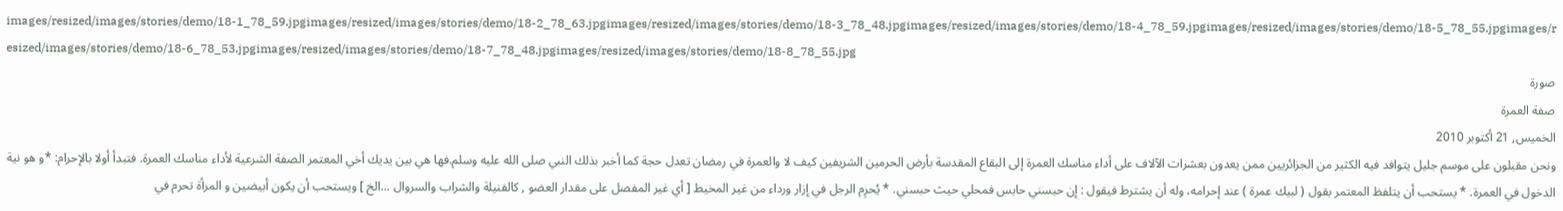images/resized/images/stories/demo/18-1_78_59.jpgimages/resized/images/stories/demo/18-2_78_63.jpgimages/resized/images/stories/demo/18-3_78_48.jpgimages/resized/images/stories/demo/18-4_78_59.jpgimages/resized/images/stories/demo/18-5_78_55.jpgimages/resized/images/stories/demo/18-6_78_53.jpgimages/resized/images/stories/demo/18-7_78_48.jpgimages/resized/images/stories/demo/18-8_78_55.jpg
صورة
صفة العمرة
الخميس, 21 أكتوبر 2010
ونحن مقبلون على موسم جليل يتوافد فيه الكثير من الجزائريين ممن يعدون بعشرات الآلاف على أداء مناسك العمرة إلى البقاع المقدسة بأرض الحرمين الشريفين كيف لا والعمرة في رمضان تعدل حجة كما أخبر بذلك النبي صلى الله عليه وسلم.فها هي بين يديك أخي المعتمر الصفة الشرعية لأداء مناسك العمرة. فتبدأ أولا بالإحرام: *و هو نية الدخول في العمرة. * يستحب أن يتلفظ المعتمر بقول ( لبيك عمرة ) عند إحرامه، وله أن يشترط فيقول : إن حبسني حابس فمحلي حيث حبسني. * يُحرِم الرجل في إزار ورداء من غير المخيط [ أي غير المفصل على مقدار العضو , كالفنيلة والشراب والسروال ...الخ ] ويستحب أن يكون أبيضين و المرأة تحرم في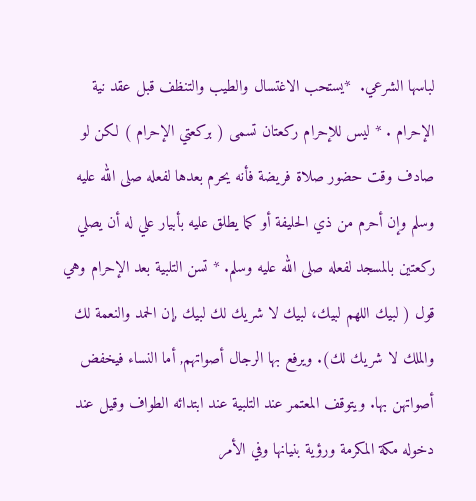لباسها الشرعي.  *يستحب الاغتسال والطيب والتنظف قبل عقد نية الإحرام . * ليس للإحرام ركعتان تسمى ( بركعتي الإحرام ) لكن لو صادف وقت حضور صلاة فريضة فأنه يحرم بعدها لفعله صلى الله عليه وسلم وإن أحرم من ذي الحليفة أو كما يطلق عليه بأبيار علي له أن يصلي ركعتين بالمسجد لفعله صلى الله عليه وسلم. * تسن التلبية بعد الإحرام وهي قول ( لبيك اللهم لبيك، لبيك لا شريك لك لبيك ,إن الحمد والنعمة لك والملك لا شريك لك). ويرفع بها الرجال أصواتهم, أما النساء فيخفض أصواتهن بها. ويتوقف المعتمر عند التلبية عند ابتدائه الطواف وقيل عند دخوله مكة المكرمة ورؤية بنيانها وفي الأمر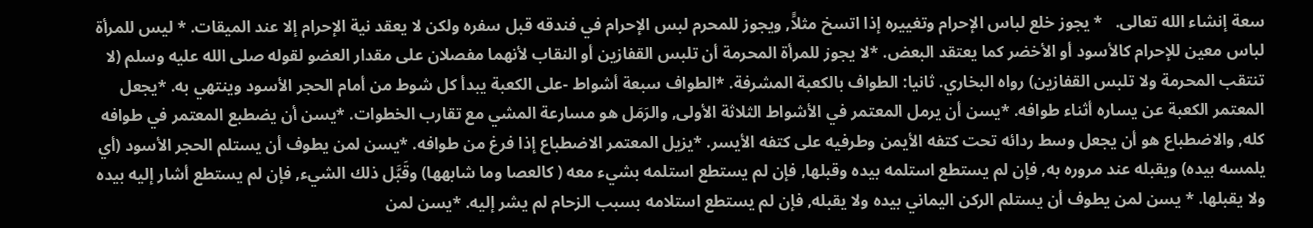سعة إنشاء الله تعالى.   * يجوز خلع لباس الإحرام وتغييره إذا اتسخ مثلاًَ, ويجوز للمحرم لبس الإحرام في فندقه قبل سفره ولكن لا يعقد نية الإحرام إلا عند الميقات. * ليس للمرأة لباس معين للإحرام كالأسود أو الأخضر كما يعتقد البعض. *لا يجوز للمرأة المحرمة أن تلبس القفازين أو النقاب لأنهما مفصلان على مقدار العضو لقوله صلى الله عليه وسلم (لا تنتقب المحرمة ولا تلبس القفازين) رواه البخاري. ثانيا: الطواف بالكعبة المشرفة. *الطواف سبعة أشواط -على الكعبة يبدأ كل شوط من أمام الحجر الأسود وينتهي به. *يجعل المعتمر الكعبة عن يساره أثناء طوافه. *يسن أن يرمل المعتمر في الأشواط الثلاثة الأولى, والرَمَل هو مسارعة المشي مع تقارب الخطوات. *يسن أن يضطبع المعتمر في طوافه كله, والاضطباع هو أن يجعل وسط ردائه تحت كتفه الأيمن وطرفيه على كتفه الأيسر. *يزيل المعتمر الاضطباع إذا فرغ من طوافه. *يسن لمن يطوف أن يستلم الحجر الأسود (أي يلمسه بيده) ويقبله عند مروره به, فإن لم يستطع استلمه بيده وقبلها, فإن لم يستطع استلمه بشيء معه ( كالعصا وما شابهها) وقَبَّل ذلك الشيء, فإن لم يستطع أشار إليه بيده ولا يقبلها. * يسن لمن يطوف أن يستلم الركن اليماني بيده ولا يقبله, فإن لم يستطع استلامه بسبب الزحام لم يشر إليه. *يسن لمن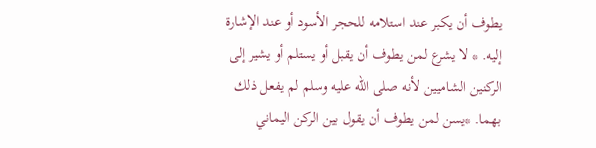يطوف أن يكبر عند استلامه للحجر الأسود أو عند الإشارة إليه. * لا يشرع لمن يطوف أن يقبل أو يستلم أو يشير إلى الركنين الشاميين لأنه صلى الله عليه وسلم لم يفعل ذلك بهما. *يسن لمن يطوف أن يقول بين الركن اليماني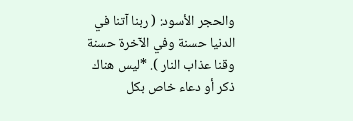والحجر الأسود: ( ربنا آتنا في الدنيا حسنة وفي الآخرة حسنة وقنا عذاب النار ). *ليس هناك ذكر أو دعاء خاص بكل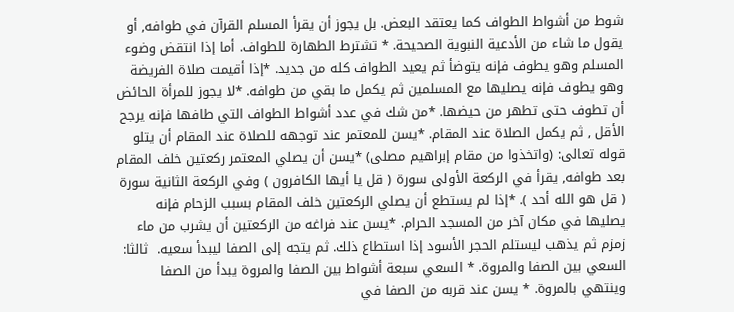شوط من أشواط الطواف كما يعتقد البعض. بل يجوز أن يقرأ المسلم القرآن في طوافه, أو يقول ما شاء من الأدعية النبوية الصحيحة. * تشترط الطهارة للطواف. أما إذا انتقض وضوء المسلم وهو يطوف فإنه يتوضأ ثم يعيد الطواف كله من جديد. *إذا أقيمت صلاة الفريضة وهو يطوف فإنه يصليها مع المسلمين ثم يكمل ما بقي من طوافه. *لا يجوز للمرأة الحائض أن تطوف حتى تطهر من حيضها. *من شك في عدد أشواط الطواف التي طافها فإنه يرجح الأقل , ثم يكمل الصلاة عند المقام. *يسن للمعتمر عند توجهه للصلاة عند المقام أن يتلو قوله تعالى: (واتخذوا من مقام إبراهيم مصلى) *يسن أن يصلي المعتمر ركعتين خلف المقام بعد طوافه, يقرأ في الركعة الأولى سورة ( قل يا أيها الكافرون ) وفي الركعة الثانية سورة ( قل هو الله أحد ). *إذا لم يستطع أن يصلي الركعتين خلف المقام بسبب الزحام فإنه يصليها في مكان آخر من المسجد الحرام. *يسن عند فراغه من الركعتين أن يشرب من ماء زمزم ثم يذهب ليستلم الحجر الأسود إذا استطاع ذلك. ثم يتجه إلى الصفا ليبدأ سعيه.  ثالثا: السعي بين الصفا والمروة. * السعي سبعة أشواط بين الصفا والمروة يبدأ من الصفا وينتهي بالمروة. * يسن عند قربه من الصفا في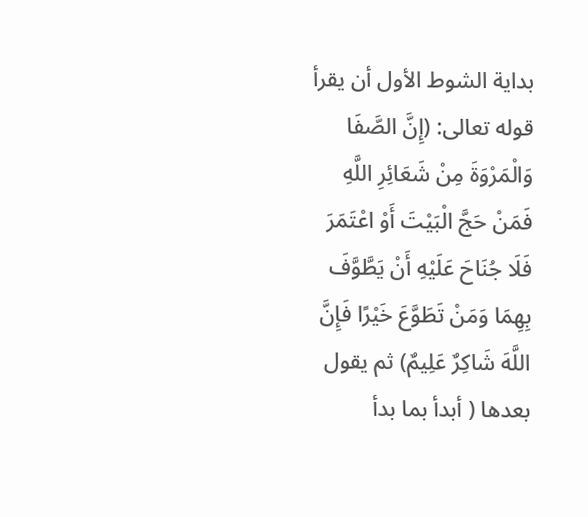بداية الشوط الأول أن يقرأ قوله تعالى: (إِنَّ الصَّفَا وَالْمَرْوَةَ مِنْ شَعَائِرِ اللَّهِ فَمَنْ حَجَّ الْبَيْتَ أَوْ اعْتَمَرَ فَلَا جُنَاحَ عَلَيْهِ أَنْ يَطَّوَّفَ بِهِمَا وَمَنْ تَطَوَّعَ خَيْرًا فَإِنَّ اللَّهَ شَاكِرٌ عَلِيمٌ) ثم يقول بعدها ( أبدأ بما بدأ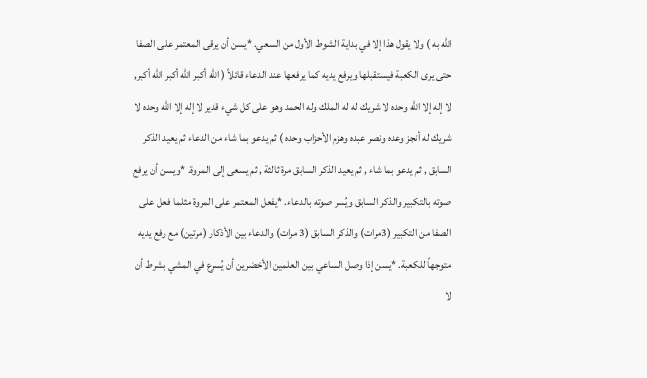الله به ) ولا يقول هذا إلا في بداية الشوط الأول من السعي. *يسن أن يرقى المعتمر على الصفا حتى يرى الكعبة فيستقبلها ويرفع يديه كما يرفعها عند الدعاء قائلاً ( الله أكبر الله أكبر الله أكبر, لا إله إلا الله وحده لا شريك له له الملك وله الحمد وهو على كل شيء قدير لا إله إلا الله وحده لا شريك له أنجز وعده ونصر عبده وهزم الأحزاب وحده ) ثم يدعو بما شاء من الدعاء ثم يعيد الذكر السابق , ثم يدعو بما شاء , ثم يعيد الذكر السابق مرة ثالثة , ثم يسعى إلى المروة. *ويسن أن يرفع صوته بالتكبير والذكر السابق ويُسر صوته بالدعاء. *يفعل المعتمر على المروة مثلما فعل على الصفا من التكبير (3مرات) والذكر السابق (3 مرات) والدعاء بين الأذكار (مرتين) مع رفع يديه متوجهاً للكعبة. *يسن إذا وصل الساعي بين العلمين الأخضرين أن يُسرع في المشي بشرط أن لا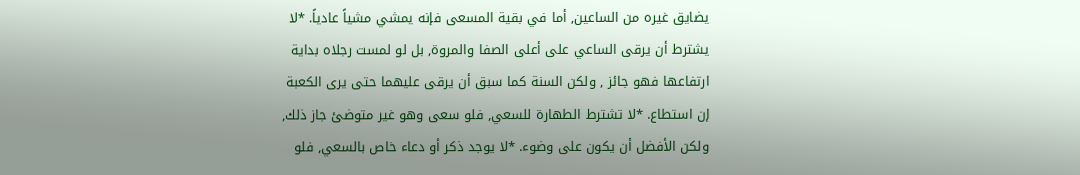يضايق غيره من الساعين, أما في بقية المسعى فإنه يمشي مشياً عادياً. *لا يشترط أن يرقى الساعي على أعلى الصفا والمروة, بل لو لمست رجلاه بداية ارتفاعها فهو جائز , ولكن السنة كما سبق أن يرقى عليهما حتى يرى الكعبة إن استطاع. *لا تشترط الطهارة للسعي, فلو سعى وهو غير متوضئ جاز ذلك, ولكن الأفضل أن يكون على وضوء. *لا يوجد ذكر أو دعاء خاص بالسعي, فلو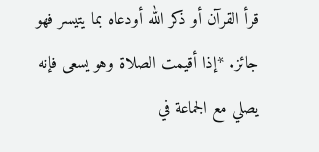قرأ القرآن أو ذكر الله أودعاه بما يتيسر فهو جائز. *إذا أقيمت الصلاة وهو يسعى فإنه يصلي مع الجماعة في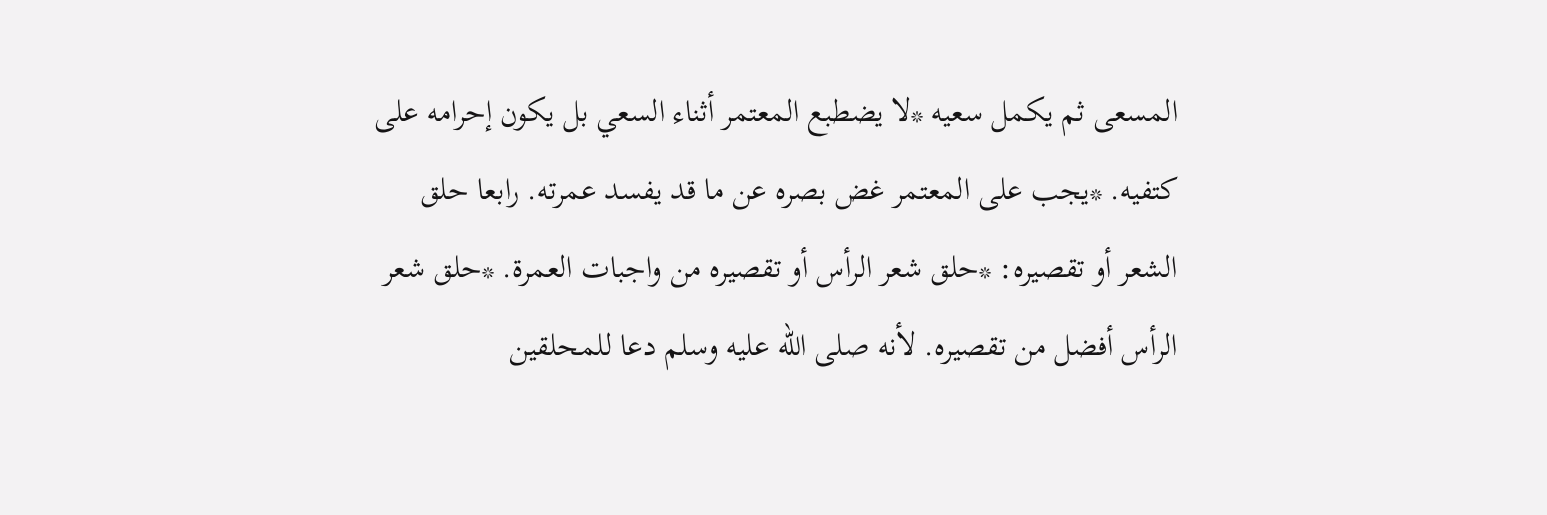المسعى ثم يكمل سعيه *لا يضطبع المعتمر أثناء السعي بل يكون إحرامه على كتفيه. *يجب على المعتمر غض بصره عن ما قد يفسد عمرته. رابعا حلق الشعر أو تقصيره: *حلق شعر الرأس أو تقصيره من واجبات العمرة. *حلق شعر الرأس أفضل من تقصيره. لأنه صلى الله عليه وسلم دعا للمحلقين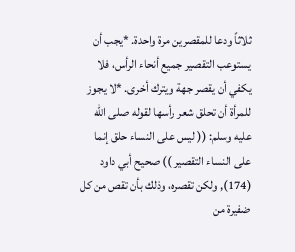ثلاثاً ودعا للمقصرين مرة واحدة. *يجب أن يستوعب التقصير جميع أنحاء الرأس، فلا يكفي أن يقصر جهة ويترك أخرى. *لا يجوز للمرأة أن تحلق شعر رأسها لقوله صلى الله عليه وسلم: (( ليس على النساء حلق إنما على النساء التقصير )) صحيح أبي داود (174), ولكن تقصره، وذلك بأن تقص من كل ضفيرة من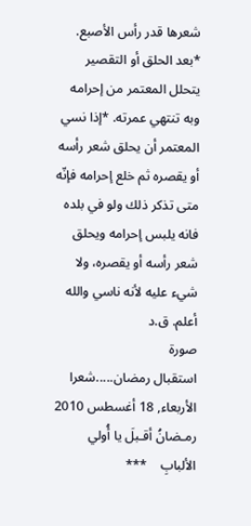شعرها قدر رأس الأصبع. *بعد الحلق أو التقصير يتحلل المعتمر من إحرامه وبه تنتهي عمرته. *إذا نسي المعتمر أن يحلق شعر رأسه أو يقصره ثم خلع إحرامه فإنّه متى تذكر ذلك ولو في بلده فانه يلبس إحرامه ويحلق شعر رأسه أو يقصره، ولا شيء عليه لأنه ناسي والله أعلم. ق.د
صورة
استقبال رمضان.....شعرا
الأربعاء, 18 أغسطس 2010
رمـضانُ أقـبلَ يا أُولي الألبابِ    ***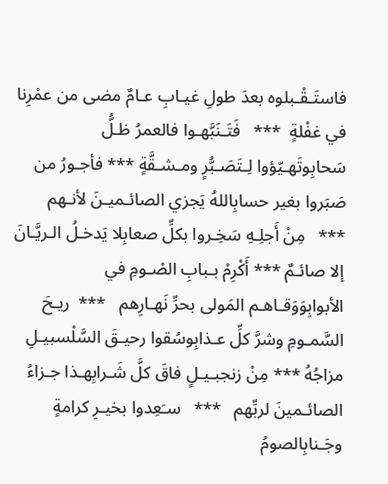فاستَـقْـبلوه بعدَ طولِ غيـابِ عـامٌ مضى من عمْرِنا في غفْلةٍ  ***   فَتَـنَبَّهـوا فالعمرُ ظـلُّ سَحابِوتَهـيّؤوا لِـتَصَـبُّرٍ ومـشـقَّةٍ *** فأجـورُ من صَبَروا بغير حسابِاللهُ يَجزي الصائـميـنَ لأنـهم   ***   مِنْ أَجلِـهِ سَخِـروا بكلِّ صعابِلا يَدخـلُ الـريَّـانَ إلا صائـمٌ *** أَكْرِمْ بـبابِ الصْـومِ في الأبوابِوَوَقـاهـم المَولى بحرِّ نَهـارِهم   ***  ريـحَ السَّمـومِ وشرَّ كلِّ عـذابِوسُقوا رحيـقَ السَّلْسبيـلِ مزاجُهُ *** مِنْ زنجبـيـلٍ فاقَ كلَّ شَـرابِهـذا جـزاءُ الصائـمينَ لربِّهم   ***   سـَعِدوا بخيـرِ كرامةٍ وجَـنابِالصومُ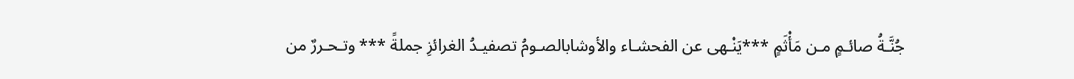جُنَّـةُ صائـمٍ مـن مَأْثَمٍ ***يَنْـهى عن الفحشـاء والأوشابالصـومُ تصفيـدُ الغرائزِ جملةً *** وتـحـررٌ من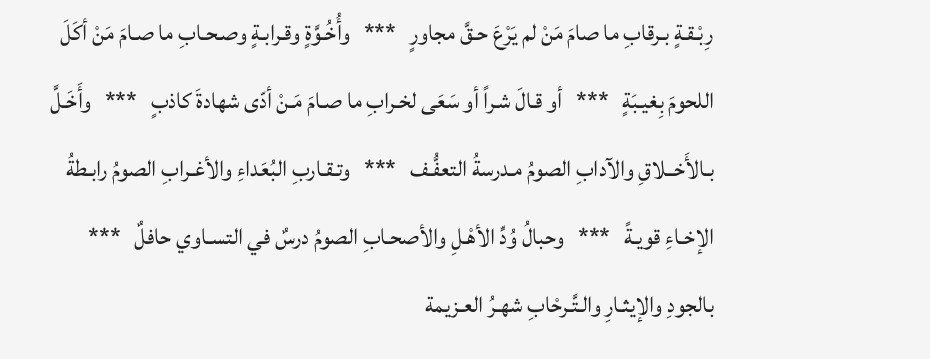رِبْـقـةٍ بـرقابِ ما صامَ مَنْ لم يَرْعَ حـقَّ مجاورٍ   ***   وأُخُـوَّةٍ وقـرابـةٍ وصـحـابِ ما صـامَ مَنْ أكَلَ اللحومَ بِغيـبَةٍ   ***   أو قـالَ شـراً أو سَعَى لخـرابِ ما صـامَ مَـنْ أدّى شهادةَ كاذبٍ   ***   وأَخَـلَّ بـالأَخــلاقِ والآدابِ الصومُ مـدرسةُ التعفُّـف   ***   وتـقـاربِ البُعَداءِ والأغـرابِ الصومُ رابـطةُ الإخـاءِ قويـةً   ***   وحبالُ وُدِّ الأهْـلِ والأصحـابِ الصومُ درسٌ في التسـاوي حافلٌ   ***   بالجودِ والإيثـارِ والـتَّـرحْابِ شهـرُ العـزيمة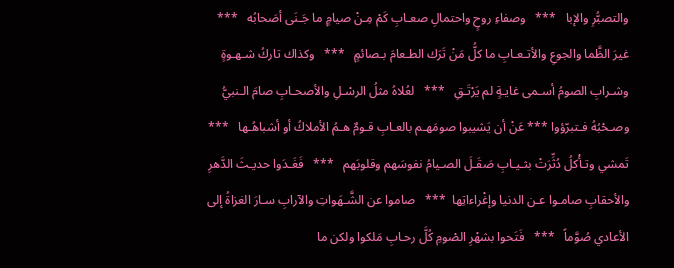والتصبُّرِ والإبا   ***   وصفاءِ روحٍ واحتمالِ صعـابِ كَمْ مِـنْ صيامٍ ما جَـنَى أصَحابُه   ***   غيرَ الظَّما والجوعِ والأتـعـابِ ما كلُّ مَنْ تَرَك الطـعامَ بـصائمٍ   ***   وكذاك تاركُ شـهـوةٍ وشـرابِ الصومُ أسـمى غايـةٍ لم يَرْتَـقِ   ***   لعُلاهُ مثلُ الرسْـلِ والأصحـابِ صامَ الـنبيُّ وصـحْبُهُ فـتبرّؤوا *** عَنْ أن يَشيبوا صومَهـم بالعـابِ قـومٌ هـمُ الأملاكُ أو أشباهُـها   ***   تَمشي وتـأْكلُ دُثِّرَتْ بثـيـابِ صَقَـلَ الصـيامُ نفوسَهم وقلوبَهم   ***   فَغَـدَوا حديـثَ الدَّهرِ والأحقابِ صامـوا عـن الدنيا وإغْراءاتِها  ***   صاموا عن الشَّـهَواتِ والآرابِ سـارَ الغزاةُ إلى الأعادي صُوَّماً   ***   فَتَحوا بشهْرِ الصْومِ كُلَّ رحـابِ مَلكوا ولكن ما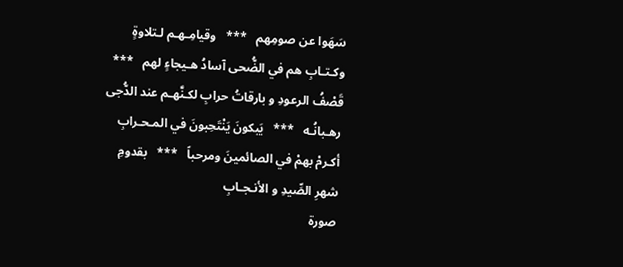سَهَوا عن صومِهم   ***   وقيامِـهـم لـتلاوةٍ وكـتـابِ هم في الضُّحى آسادُ هـيجاءٍ لهم   ***   قَصْفُ الرعودِ و بارقاتُ حرابِ لكـنَّهـم عند الدُّجى رهـبانُـه   ***   يَبكونَ يَنْتَحِبونَ في المـحـرابِ أكـرمْ بهمْ في الصائمينَ ومرحباً   ***   بقدومِ شهرِ الصِّيدِ و الأنـجـابِ
صورة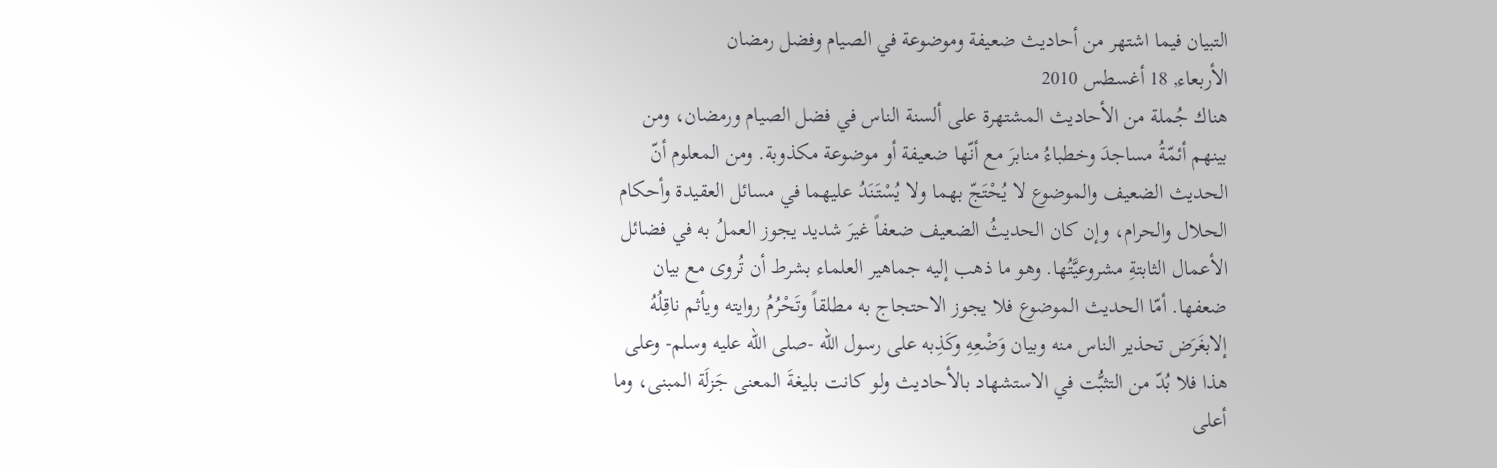التبيان فيما اشتهر من أحاديث ضعيفة وموضوعة في الصيام وفضل رمضان
الأربعاء, 18 أغسطس 2010
هناك جُملة من الأحاديث المشتهرة على ألسنة الناس في فضل الصيام ورمضان، ومن بينهم أئمّةُ مساجدَ وخطباءُ منابرَ مع أنّها ضعيفة أو موضوعة مكذوبة. ومن المعلوم أنّ الحديث الضعيف والموضوع لا يُحْتَجّ بهما ولا يُسْتَنَدُ عليهما في مسائل العقيدة وأحكام الحلال والحرام، وإن كان الحديثُ الضعيف ضعفاً غيرَ شديد يجوز العملُ به في فضائل الأعمال الثابتةِ مشروعيَّتُها. وهو ما ذهب إليه جماهير العلماء بشرط أن تُروى مع بيان ضعفها. أمّا الحديث الموضوع فلا يجوز الاحتجاج به مطلقاً وتَحْرُمُ روايته ويأثم ناقِلُهُ إلابغَرَض تحذير الناس منه وبيان وَضْعِهِ وكَذِبه على رسول الله -صلى الله عليه وسلم- وعلى هذا فلا بُدّ من التثبُّت في الاستشهاد بالأحاديث ولو كانت بليغةَ المعنى جَزلَة المبنى، وما أعلى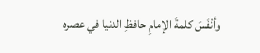وأنْفَسَ كلمةَ الإمامِ حافظِ الدنيا في عصره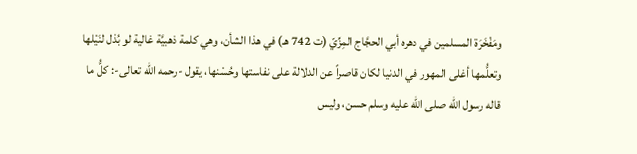ومَفْخَرَة المسلمين في دهره أبي الحجَّاج المِزِّيّ (ت 742 هـ) في هذا الشأن، وهي كلمة ذهبيَّة غالية لو بُذل لنَيْلها وتعلُّمها أغلى المهور في الدنيا لكان قاصراً عن الدلالة على نفاستها وحُسْنها، يقول -رحمه الله تعالى-: كلُّ ما قاله رسول الله صلى الله عليه وسلم حسن، وليس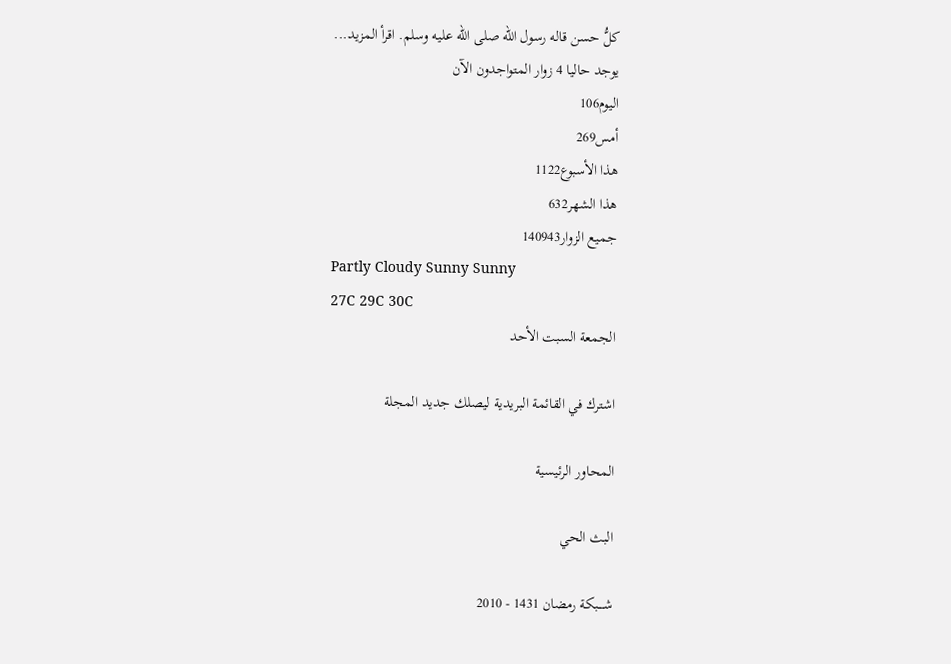كلُّ حسن قاله رسول الله صلى الله عليه وسلم. اقرأ المزيد...
يوجد حاليا 4 زوار المتواجدون الآن
اليوم106
أمس269
هذا الأسبوع1122
هذا الشهر632
جميع الزوار140943
Partly Cloudy Sunny Sunny
27C 29C 30C
الجمعة السبت الأحد

اشترك في القائمة البريدية ليصلك جديد المجلة

المحاور الرئيسية

البث الحي

شــــبكة رمضان 1431 - 2010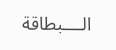الــــبطاقة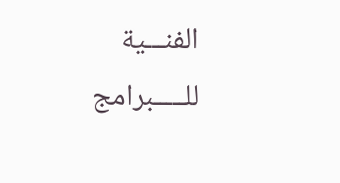الفنـــية  للـــــبرامج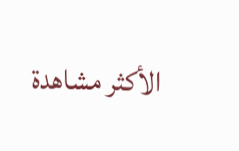الأكثر مشاهدة